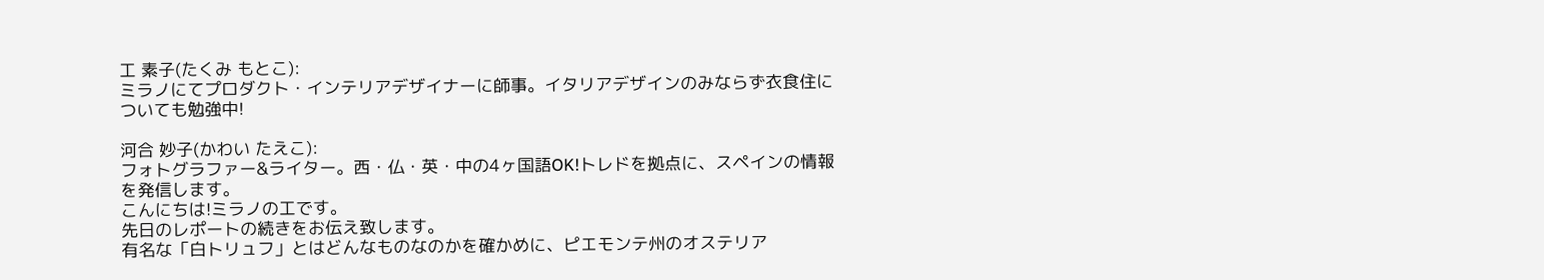工 素子(たくみ もとこ):
ミラノにてプロダクト・インテリアデザイナーに師事。イタリアデザインのみならず衣食住についても勉強中!

河合 妙子(かわい たえこ):
フォトグラファー&ライター。西・仏・英・中の4ヶ国語OK!トレドを拠点に、スペインの情報を発信します。
こんにちは!ミラノの工です。
先日のレポートの続きをお伝え致します。
有名な「白トリュフ」とはどんなものなのかを確かめに、ピエモンテ州のオステリア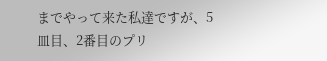までやって来た私達ですが、5皿目、2番目のプリ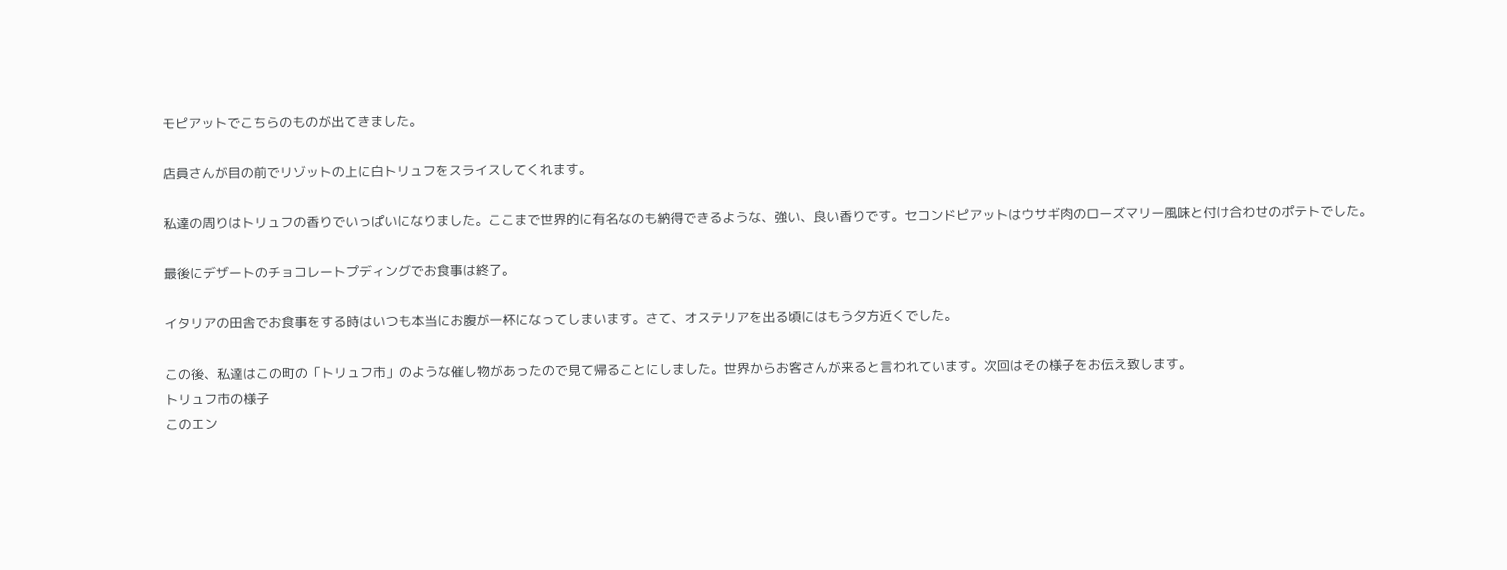モピアットでこちらのものが出てきました。

店員さんが目の前でリゾットの上に白トリュフをスライスしてくれます。

私達の周りはトリュフの香りでいっぱいになりました。ここまで世界的に有名なのも納得できるような、強い、良い香りです。セコンドピアットはウサギ肉のローズマリー風味と付け合わせのポテトでした。

最後にデザートのチョコレートプディングでお食事は終了。

イタリアの田舎でお食事をする時はいつも本当にお腹が一杯になってしまいます。さて、オステリアを出る頃にはもう夕方近くでした。

この後、私達はこの町の「トリュフ市」のような催し物があったので見て帰ることにしました。世界からお客さんが来ると言われています。次回はその様子をお伝え致します。
トリュフ市の様子
このエン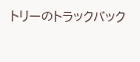トリーのトラックバック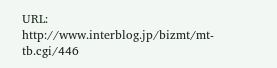URL:
http://www.interblog.jp/bizmt/mt-tb.cgi/446